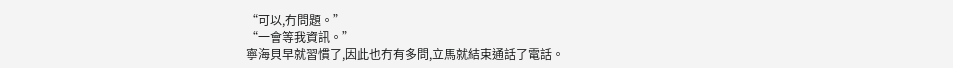“可以,冇問題。”
“一會等我資訊。”
寧海貝早就習慣了,因此也冇有多問,立馬就結束通話了電話。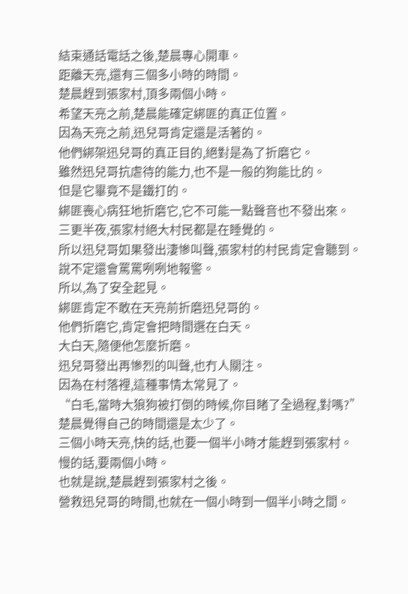結束通話電話之後,楚晨專心開車。
距離天亮,還有三個多小時的時間。
楚晨趕到張家村,頂多兩個小時。
希望天亮之前,楚晨能確定綁匪的真正位置。
因為天亮之前,迅兒哥肯定還是活著的。
他們綁架迅兒哥的真正目的,絕對是為了折磨它。
雖然迅兒哥抗虐待的能力,也不是一般的狗能比的。
但是它畢竟不是鐵打的。
綁匪喪心病狂地折磨它,它不可能一點聲音也不發出來。
三更半夜,張家村絕大村民都是在睡覺的。
所以迅兒哥如果發出淒慘叫聲,張家村的村民肯定會聽到。
說不定還會罵罵咧咧地報警。
所以,為了安全起見。
綁匪肯定不敢在天亮前折磨迅兒哥的。
他們折磨它,肯定會把時間選在白天。
大白天,隨便他怎麼折磨。
迅兒哥發出再慘烈的叫聲,也冇人關注。
因為在村落裡,這種事情太常見了。
“白毛,當時大狼狗被打倒的時候,你目睹了全過程,對嗎?”
楚晨覺得自己的時間還是太少了。
三個小時天亮,快的話,也要一個半小時才能趕到張家村。
慢的話,要兩個小時。
也就是說,楚晨趕到張家村之後。
營救迅兒哥的時間,也就在一個小時到一個半小時之間。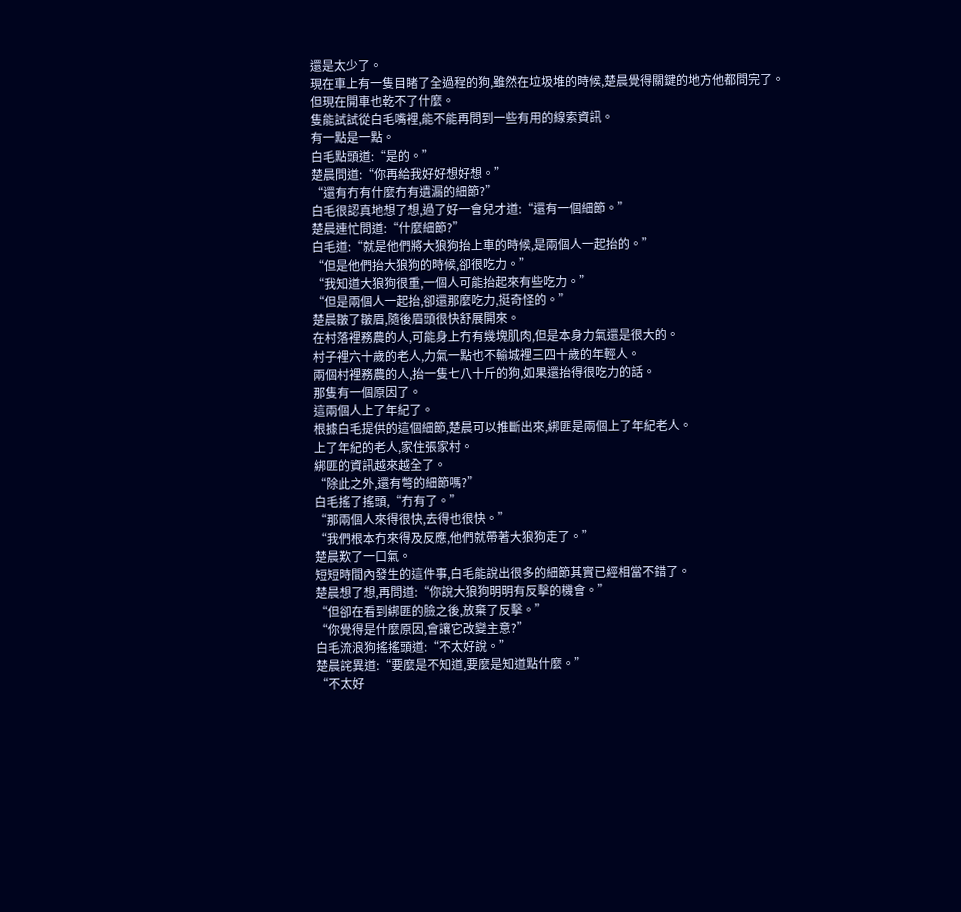還是太少了。
現在車上有一隻目睹了全過程的狗,雖然在垃圾堆的時候,楚晨覺得關鍵的地方他都問完了。
但現在開車也乾不了什麼。
隻能試試從白毛嘴裡,能不能再問到一些有用的線索資訊。
有一點是一點。
白毛點頭道:“是的。”
楚晨問道:“你再給我好好想好想。”
“還有冇有什麼冇有遺漏的細節?”
白毛很認真地想了想,過了好一會兒才道:“還有一個細節。”
楚晨連忙問道:“什麼細節?”
白毛道:“就是他們將大狼狗抬上車的時候,是兩個人一起抬的。”
“但是他們抬大狼狗的時候,卻很吃力。”
“我知道大狼狗很重,一個人可能抬起來有些吃力。”
“但是兩個人一起抬,卻還那麼吃力,挺奇怪的。”
楚晨皺了皺眉,隨後眉頭很快舒展開來。
在村落裡務農的人,可能身上冇有幾塊肌肉,但是本身力氣還是很大的。
村子裡六十歲的老人,力氣一點也不輸城裡三四十歲的年輕人。
兩個村裡務農的人,抬一隻七八十斤的狗,如果還抬得很吃力的話。
那隻有一個原因了。
這兩個人上了年紀了。
根據白毛提供的這個細節,楚晨可以推斷出來,綁匪是兩個上了年紀老人。
上了年紀的老人,家住張家村。
綁匪的資訊越來越全了。
“除此之外,還有彆的細節嗎?”
白毛搖了搖頭,“冇有了。”
“那兩個人來得很快,去得也很快。”
“我們根本冇來得及反應,他們就帶著大狼狗走了。”
楚晨歎了一口氣。
短短時間內發生的這件事,白毛能說出很多的細節其實已經相當不錯了。
楚晨想了想,再問道:“你說大狼狗明明有反擊的機會。”
“但卻在看到綁匪的臉之後,放棄了反擊。”
“你覺得是什麼原因,會讓它改變主意?”
白毛流浪狗搖搖頭道:“不太好說。”
楚晨詫異道:“要麼是不知道,要麼是知道點什麼。”
“不太好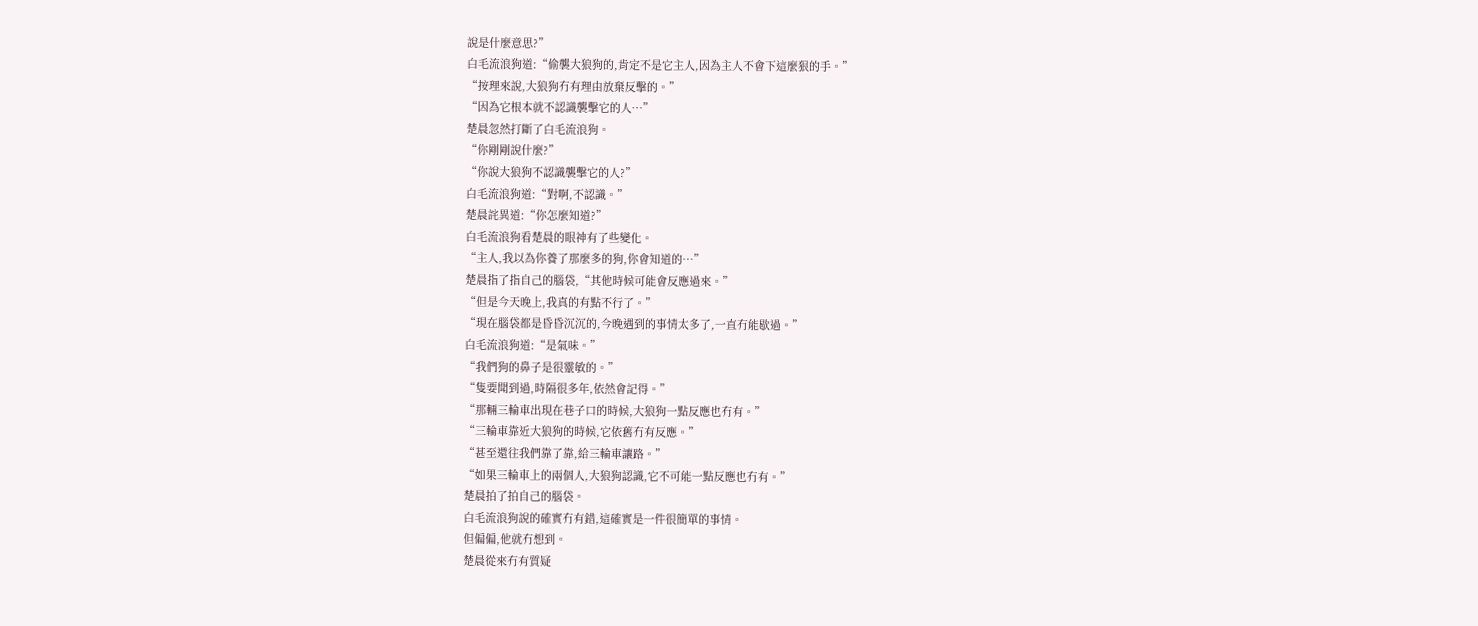說是什麼意思?”
白毛流浪狗道:“偷襲大狼狗的,肯定不是它主人,因為主人不會下這麼狠的手。”
“按理來說,大狼狗冇有理由放棄反擊的。”
“因為它根本就不認識襲擊它的人…”
楚晨忽然打斷了白毛流浪狗。
“你剛剛說什麼?”
“你說大狼狗不認識襲擊它的人?”
白毛流浪狗道:“對啊,不認識。”
楚晨詫異道:“你怎麼知道?”
白毛流浪狗看楚晨的眼神有了些變化。
“主人,我以為你養了那麼多的狗,你會知道的…”
楚晨指了指自己的腦袋,“其他時候可能會反應過來。”
“但是今天晚上,我真的有點不行了。”
“現在腦袋都是昏昏沉沉的,今晚遇到的事情太多了,一直冇能歇過。”
白毛流浪狗道:“是氣味。”
“我們狗的鼻子是很靈敏的。”
“隻要聞到過,時隔很多年,依然會記得。”
“那輛三輪車出現在巷子口的時候,大狼狗一點反應也冇有。”
“三輪車靠近大狼狗的時候,它依舊冇有反應。”
“甚至還往我們靠了靠,給三輪車讓路。”
“如果三輪車上的兩個人,大狼狗認識,它不可能一點反應也冇有。”
楚晨拍了拍自己的腦袋。
白毛流浪狗說的確實冇有錯,這確實是一件很簡單的事情。
但偏偏,他就冇想到。
楚晨從來冇有質疑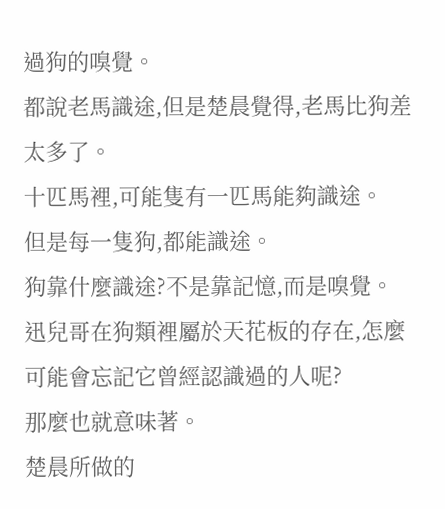過狗的嗅覺。
都說老馬識途,但是楚晨覺得,老馬比狗差太多了。
十匹馬裡,可能隻有一匹馬能夠識途。
但是每一隻狗,都能識途。
狗靠什麼識途?不是靠記憶,而是嗅覺。
迅兒哥在狗類裡屬於天花板的存在,怎麼可能會忘記它曾經認識過的人呢?
那麼也就意味著。
楚晨所做的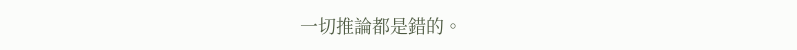一切推論都是錯的。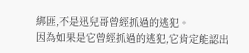綁匪,不是迅兒哥曾經抓過的逃犯。
因為如果是它曾經抓過的逃犯,它肯定能認出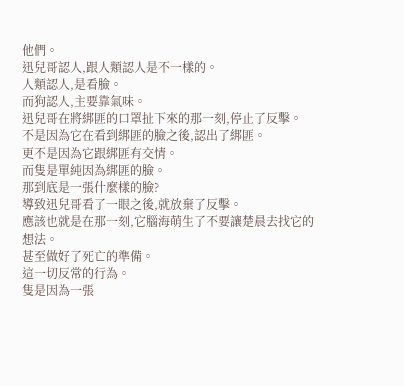他們。
迅兒哥認人,跟人類認人是不一樣的。
人類認人,是看臉。
而狗認人,主要靠氣味。
迅兒哥在將綁匪的口罩扯下來的那一刻,停止了反擊。
不是因為它在看到綁匪的臉之後,認出了綁匪。
更不是因為它跟綁匪有交情。
而隻是單純因為綁匪的臉。
那到底是一張什麼樣的臉?
導致迅兒哥看了一眼之後,就放棄了反擊。
應該也就是在那一刻,它腦海萌生了不要讓楚晨去找它的想法。
甚至做好了死亡的準備。
這一切反常的行為。
隻是因為一張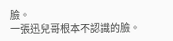臉。
一張迅兒哥根本不認識的臉。